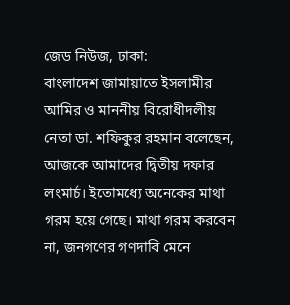জেড নিউজ, ঢাকা:
বাংলাদেশ জামায়াতে ইসলামীর আমির ও মাননীয় বিরোধীদলীয় নেতা ডা. শফিকুর রহমান বলেছেন, আজকে আমাদের দ্বিতীয় দফার লংমার্চ। ইতোমধ্যে অনেকের মাথা গরম হয়ে গেছে। মাথা গরম করবেন না, জনগণের গণদাবি মেনে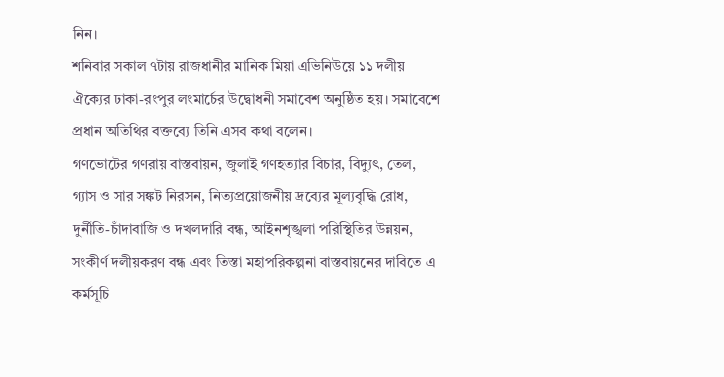নিন।
শনিবার সকাল ৭টায় রাজধানীর মানিক মিয়া এভিনিউয়ে ১১ দলীয় ঐক্যের ঢাকা-রংপুর লংমার্চের উদ্বোধনী সমাবেশ অনুষ্ঠিত হয়। সমাবেশে প্রধান অতিথির বক্তব্যে তিনি এসব কথা বলেন।
গণভোটের গণরায় বাস্তবায়ন, জুলাই গণহত্যার বিচার, বিদ্যুৎ, তেল, গ্যাস ও সার সঙ্কট নিরসন, নিত্যপ্রয়োজনীয় দ্রব্যের মূল্যবৃদ্ধি রোধ, দুর্নীতি-চাঁদাবাজি ও দখলদারি বন্ধ, আইনশৃঙ্খলা পরিস্থিতির উন্নয়ন, সংকীর্ণ দলীয়করণ বন্ধ এবং তিস্তা মহাপরিকল্পনা বাস্তবায়নের দাবিতে এ কর্মসূচি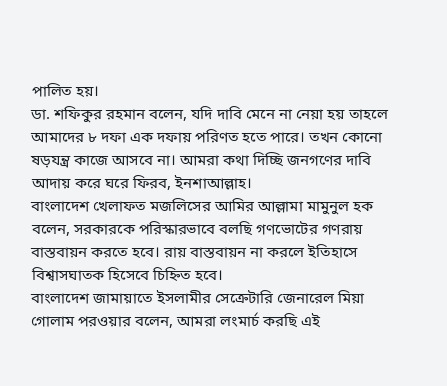পালিত হয়।
ডা. শফিকুর রহমান বলেন, যদি দাবি মেনে না নেয়া হয় তাহলে আমাদের ৮ দফা এক দফায় পরিণত হতে পারে। তখন কোনো ষড়যন্ত্র কাজে আসবে না। আমরা কথা দিচ্ছি জনগণের দাবি আদায় করে ঘরে ফিরব, ইনশাআল্লাহ।
বাংলাদেশ খেলাফত মজলিসের আমির আল্লামা মামুনুল হক বলেন, সরকারকে পরিস্কারভাবে বলছি গণভোটের গণরায় বাস্তবায়ন করতে হবে। রায় বাস্তবায়ন না করলে ইতিহাসে বিশ্বাসঘাতক হিসেবে চিহ্নিত হবে।
বাংলাদেশ জামায়াতে ইসলামীর সেক্রেটারি জেনারেল মিয়া গোলাম পরওয়ার বলেন, আমরা লংমার্চ করছি এই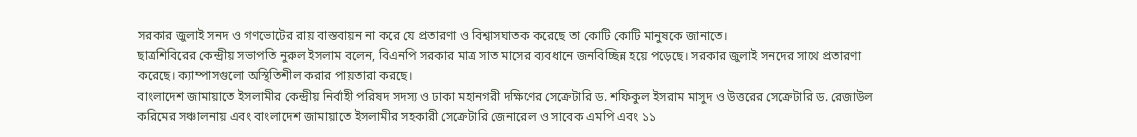সরকার জুলাই সনদ ও গণভোটের রায় বাস্তবায়ন না করে যে প্রতারণা ও বিশ্বাসঘাতক করেছে তা কোটি কোটি মানুষকে জানাতে।
ছাত্রশিবিরের কেন্দ্রীয় সভাপতি নুরুল ইসলাম বলেন, বিএনপি সরকার মাত্র সাত মাসের ব্যবধানে জনবিচ্ছিন্ন হয়ে পড়েছে। সরকার জুলাই সনদের সাথে প্রতারণা করেছে। ক্যাম্পাসগুলো অস্থিতিশীল করার পায়তারা করছে।
বাংলাদেশ জামায়াতে ইসলামীর কেন্দ্রীয় নির্বাহী পরিষদ সদস্য ও ঢাকা মহানগরী দক্ষিণের সেক্রেটারি ড. শফিকুল ইসরাম মাসুদ ও উত্তরের সেক্রেটারি ড. রেজাউল করিমের সঞ্চালনায় এবং বাংলাদেশ জামায়াতে ইসলামীর সহকারী সেক্রেটারি জেনারেল ও সাবেক এমপি এবং ১১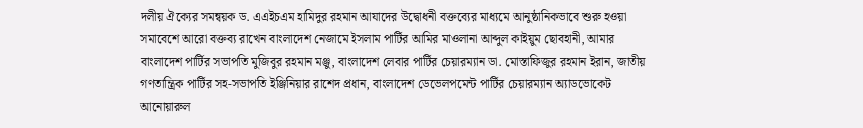দলীয় ঐক্যের সমন্বয়ক ড. এএইচএম হামিদুর রহমান আযাদের উদ্বোধনী বক্তব্যের মাধ্যমে আনুষ্ঠানিকভাবে শুরু হওয়া সমাবেশে আরো বক্তব্য রাখেন বাংলাদেশ নেজামে ইসলাম পার্টির আমির মাওলানা আব্দুল কাইয়ুম ছোবহানী, আমার বাংলাদেশ পার্টির সভাপতি মুজিবুর রহমান মঞ্জু, বাংলাদেশ লেবার পার্টির চেয়ারম্যান ডা. মোস্তাফিজুর রহমান ইরান, জাতীয় গণতান্ত্রিক পার্টির সহ-সভাপতি ইঞ্জিনিয়ার রাশেদ প্রধান, বাংলাদেশ ডেভেলপমেন্ট পার্টির চেয়ারম্যান অ্যাডভোকেট আনোয়ারুল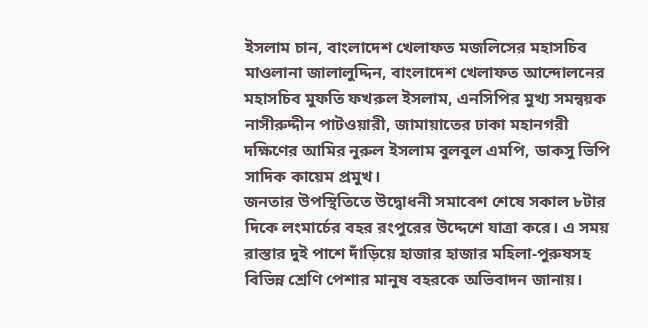ইসলাম চান, বাংলাদেশ খেলাফত মজলিসের মহাসচিব মাওলানা জালালুদ্দিন, বাংলাদেশ খেলাফত আন্দোলনের মহাসচিব মুফতি ফখরুল ইসলাম, এনসিপির মুখ্য সমন্বয়ক নাসীরুদ্দীন পাটওয়ারী, জামায়াতের ঢাকা মহানগরী দক্ষিণের আমির নুরুল ইসলাম বুলবুল এমপি, ডাকসু ভিপি সাদিক কায়েম প্রমুখ।
জনতার উপস্থিতিতে উদ্বোধনী সমাবেশ শেষে সকাল ৮টার দিকে লংমার্চের বহর রংপুরের উদ্দেশে যাত্রা করে। এ সময় রাস্তার দুই পাশে দাঁড়িয়ে হাজার হাজার মহিলা-পুরুষসহ বিভিন্ন শ্রেণি পেশার মানুষ বহরকে অভিবাদন জানায়।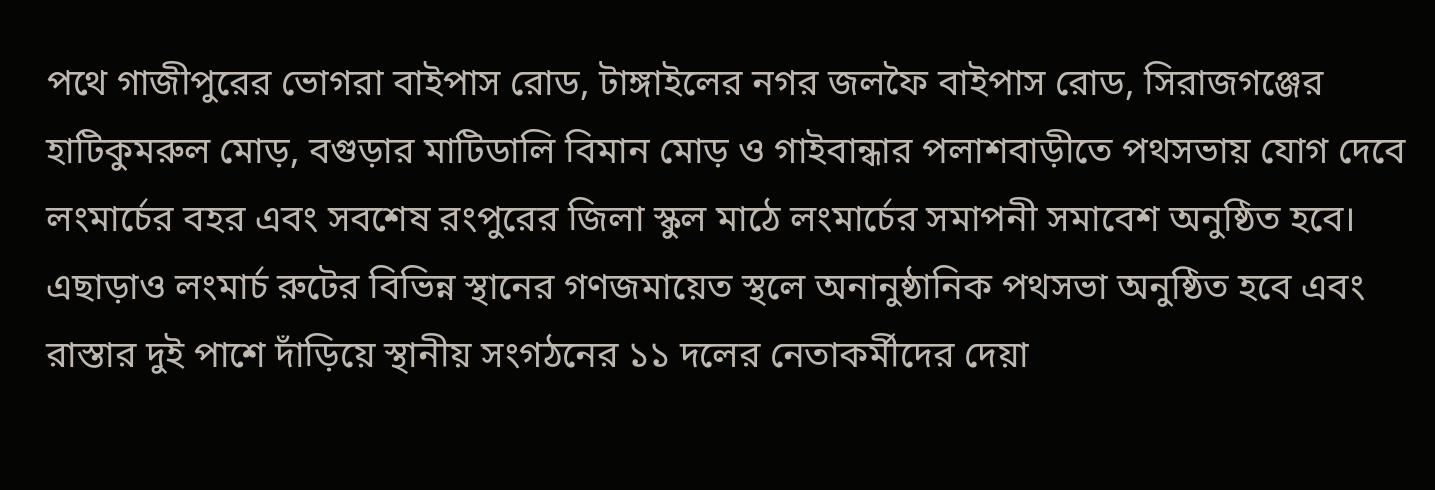পথে গাজীপুরের ভোগরা বাইপাস রোড, টাঙ্গাইলের নগর জলফৈ বাইপাস রোড, সিরাজগঞ্জের হাটিকুমরুল মোড়, বগুড়ার মাটিডালি বিমান মোড় ও গাইবান্ধার পলাশবাড়ীতে পথসভায় যোগ দেবে লংমার্চের বহর এবং সবশেষ রংপুরের জিলা স্কুল মাঠে লংমার্চের সমাপনী সমাবেশ অনুষ্ঠিত হবে।
এছাড়াও লংমার্চ রুটের বিভিন্ন স্থানের গণজমায়েত স্থলে অনানুষ্ঠানিক পথসভা অনুষ্ঠিত হবে এবং রাস্তার দুই পাশে দাঁড়িয়ে স্থানীয় সংগঠনের ১১ দলের নেতাকর্মীদের দেয়া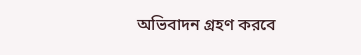অভিবাদন গ্রহণ করবে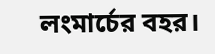লংমার্চের বহর।